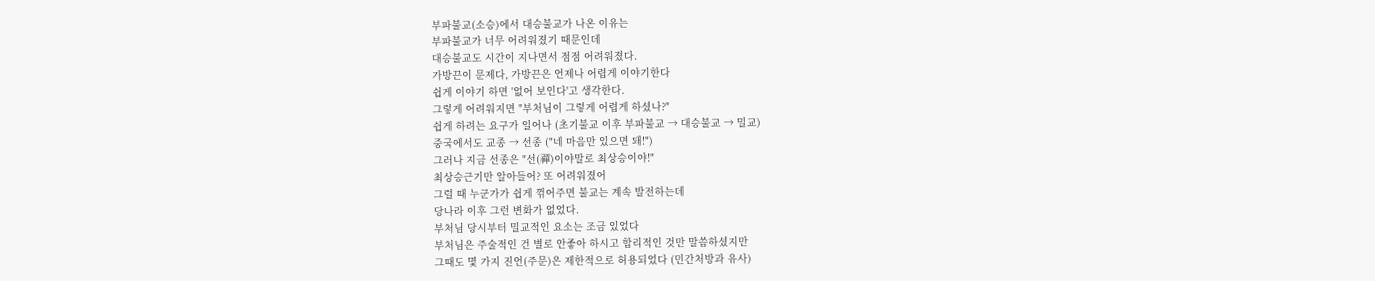부파불교(소승)에서 대승불교가 나온 이유는
부파불교가 너무 어려워졌기 때문인데
대승불교도 시간이 지나면서 점점 어려워졌다.
가방끈이 문제다, 가방끈은 언제나 어렵게 이야기한다
쉽게 이야기 하면 '없어 보인다'고 생각한다.
그렇게 어려워지면 "부처님이 그렇게 어렵게 하셨나?"
쉽게 하려는 요구가 일어나 (초기불교 이후 부파불교 → 대승불교 → 밀교)
중국에서도 교종 → 선종 ("네 마음만 있으면 돼!")
그러나 지금 선종은 "선(禪)이야말로 최상승이야!"
최상승근기만 알아들어? 또 어려워졌어
그럴 때 누군가가 쉽게 꺾어주면 불교는 계속 발전하는데
당나라 이후 그런 변화가 없었다.
부처님 당시부터 밀교적인 요소는 조금 있었다
부처님은 주술적인 건 별로 안좋아 하시고 합리적인 것만 말씀하셨지만
그때도 몇 가지 진언(주문)은 제한적으로 허용되었다 (민간처방과 유사)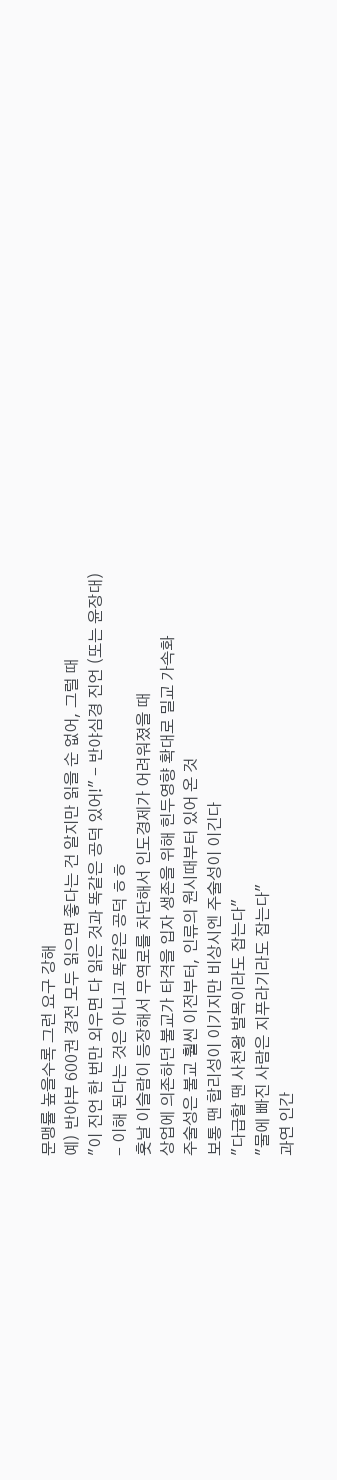문맹률 높을수록 그런 요구 강해
예) 반야부 600권 경전 모두 읽으면 좋다는 건 알지만 읽을 순 없어, 그럴 때
"이 진언 한 번만 외우면 다 읽은 것과 똑같은 공덕 있어!" - 반야심경 진언 (또는 윤장대)
- 이해 된다는 것은 아니고 똑같은 공덕 ㅎㅎ
훗날 이슬람이 등장해서 무역로를 차단해서 인도경제가 어려워졌을 때
상업에 의존하던 불교가 타격을 입자 생존을 위해 힌두영향 확대로 밀교 가속화
주술성은 불교 훨씬 이전부터, 인류의 원시때부터 있어 온 것
보통 땐 합리성이 이기지만 비상시엔 주술성이 이긴다
"다급할 땐 사천왕 발목이라도 잡는다"
"물에 빠진 사람은 지푸라기라도 잡는다"
과연 인간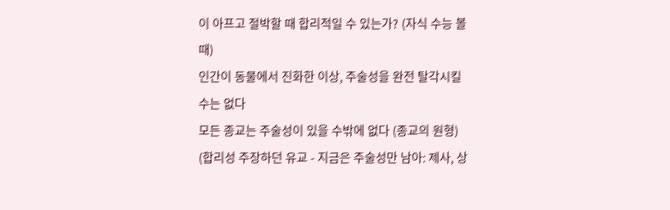이 아프고 절박할 때 합리적일 수 있는가? (자식 수능 볼 때)
인간이 동물에서 진화한 이상, 주술성을 완전 탈각시킬 수는 없다
모든 종교는 주술성이 있을 수밖에 없다 (종교의 원형)
(합리성 주장하던 유교 - 지금은 주술성만 남아: 제사, 상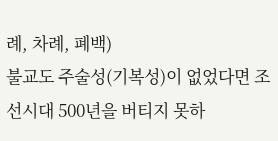례, 차례, 폐백)
불교도 주술성(기복성)이 없었다면 조선시대 500년을 버티지 못하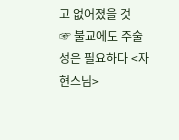고 없어졌을 것
☞ 불교에도 주술성은 필요하다 <자현스님>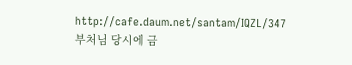http://cafe.daum.net/santam/IQZL/347
부처님 당시에 금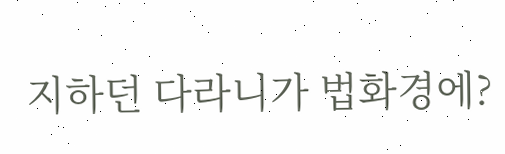지하던 다라니가 법화경에?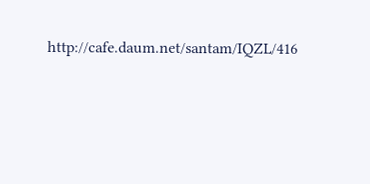http://cafe.daum.net/santam/IQZL/416